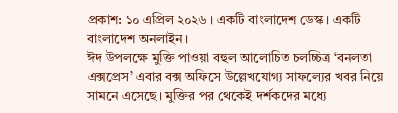প্রকাশ: ১০ এপ্রিল ২০২৬ । একটি বাংলাদেশ ডেস্ক । একটি বাংলাদেশ অনলাইন।
ঈদ উপলক্ষে মুক্তি পাওয়া বহুল আলোচিত চলচ্চিত্র ‘বনলতা এক্সপ্রেস’ এবার বক্স অফিসে উল্লেখযোগ্য সাফল্যের খবর নিয়ে সামনে এসেছে। মুক্তির পর থেকেই দর্শকদের মধ্যে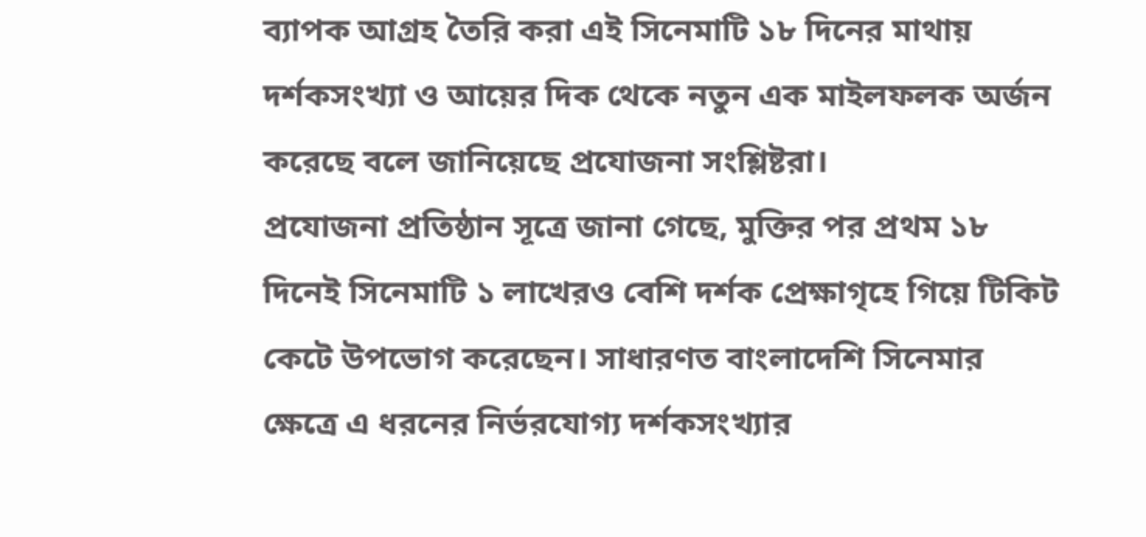ব্যাপক আগ্রহ তৈরি করা এই সিনেমাটি ১৮ দিনের মাথায় দর্শকসংখ্যা ও আয়ের দিক থেকে নতুন এক মাইলফলক অর্জন করেছে বলে জানিয়েছে প্রযোজনা সংশ্লিষ্টরা।
প্রযোজনা প্রতিষ্ঠান সূত্রে জানা গেছে, মুক্তির পর প্রথম ১৮ দিনেই সিনেমাটি ১ লাখেরও বেশি দর্শক প্রেক্ষাগৃহে গিয়ে টিকিট কেটে উপভোগ করেছেন। সাধারণত বাংলাদেশি সিনেমার ক্ষেত্রে এ ধরনের নির্ভরযোগ্য দর্শকসংখ্যার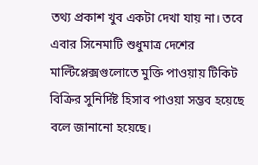তথ্য প্রকাশ খুব একটা দেখা যায় না। তবে এবার সিনেমাটি শুধুমাত্র দেশের মাল্টিপ্লেক্সগুলোতে মুক্তি পাওয়ায় টিকিট বিক্রির সুনির্দিষ্ট হিসাব পাওয়া সম্ভব হয়েছে বলে জানানো হয়েছে।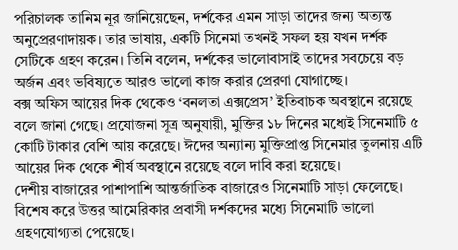পরিচালক তানিম নূর জানিয়েছেন, দর্শকের এমন সাড়া তাদের জন্য অত্যন্ত অনুপ্রেরণাদায়ক। তার ভাষায়, একটি সিনেমা তখনই সফল হয় যখন দর্শক সেটিকে গ্রহণ করেন। তিনি বলেন, দর্শকের ভালোবাসাই তাদের সবচেয়ে বড় অর্জন এবং ভবিষ্যতে আরও ভালো কাজ করার প্রেরণা যোগাচ্ছে।
বক্স অফিস আয়ের দিক থেকেও ‘বনলতা এক্সপ্রেস’ ইতিবাচক অবস্থানে রয়েছে বলে জানা গেছে। প্রযোজনা সূত্র অনুযায়ী, মুক্তির ১৮ দিনের মধ্যেই সিনেমাটি ৫ কোটি টাকার বেশি আয় করেছে। ঈদের অন্যান্য মুক্তিপ্রাপ্ত সিনেমার তুলনায় এটি আয়ের দিক থেকে শীর্ষ অবস্থানে রয়েছে বলে দাবি করা হয়েছে।
দেশীয় বাজারের পাশাপাশি আন্তর্জাতিক বাজারেও সিনেমাটি সাড়া ফেলেছে। বিশেষ করে উত্তর আমেরিকার প্রবাসী দর্শকদের মধ্যে সিনেমাটি ভালো গ্রহণযোগ্যতা পেয়েছে।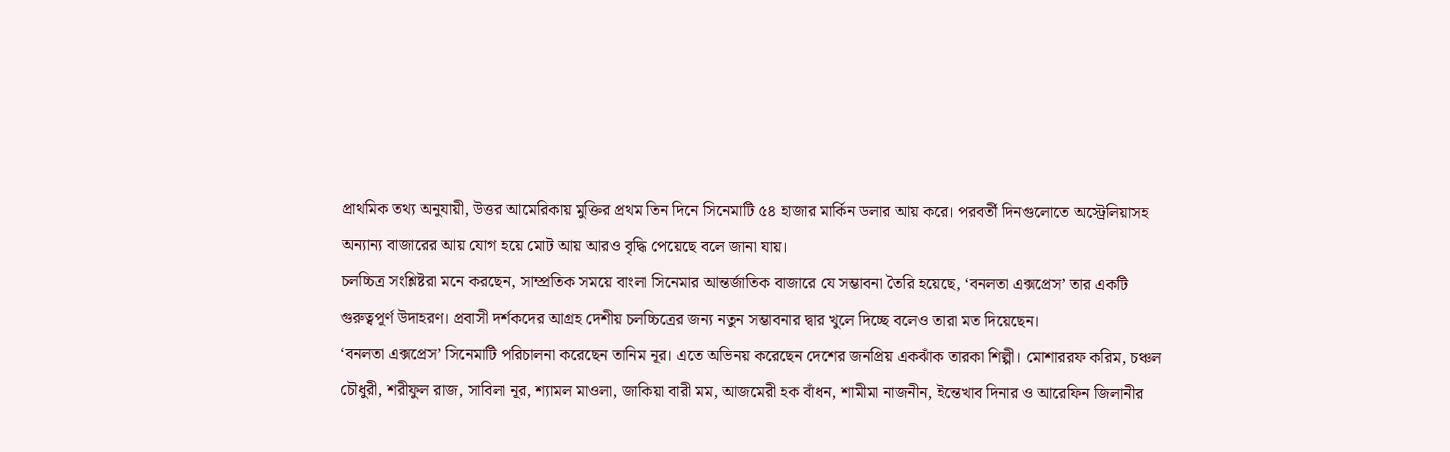প্রাথমিক তথ্য অনুযায়ী, উত্তর আমেরিকায় মুক্তির প্রথম তিন দিনে সিনেমাটি ৫৪ হাজার মার্কিন ডলার আয় করে। পরবর্তী দিনগুলোতে অস্ট্রেলিয়াসহ অন্যান্য বাজারের আয় যোগ হয়ে মোট আয় আরও বৃদ্ধি পেয়েছে বলে জানা যায়।
চলচ্চিত্র সংশ্লিষ্টরা মনে করছেন, সাম্প্রতিক সময়ে বাংলা সিনেমার আন্তর্জাতিক বাজারে যে সম্ভাবনা তৈরি হয়েছে, ‘বনলতা এক্সপ্রেস’ তার একটি গুরুত্বপূর্ণ উদাহরণ। প্রবাসী দর্শকদের আগ্রহ দেশীয় চলচ্চিত্রের জন্য নতুন সম্ভাবনার দ্বার খুলে দিচ্ছে বলেও তারা মত দিয়েছেন।
‘বনলতা এক্সপ্রেস’ সিনেমাটি পরিচালনা করেছেন তানিম নূর। এতে অভিনয় করেছেন দেশের জনপ্রিয় একঝাঁক তারকা শিল্পী। মোশাররফ করিম, চঞ্চল চৌধুরী, শরীফুল রাজ, সাবিলা নূর, শ্যামল মাওলা, জাকিয়া বারী মম, আজমেরী হক বাঁধন, শামীমা নাজনীন, ইন্তেখাব দিনার ও আরেফিন জিলানীর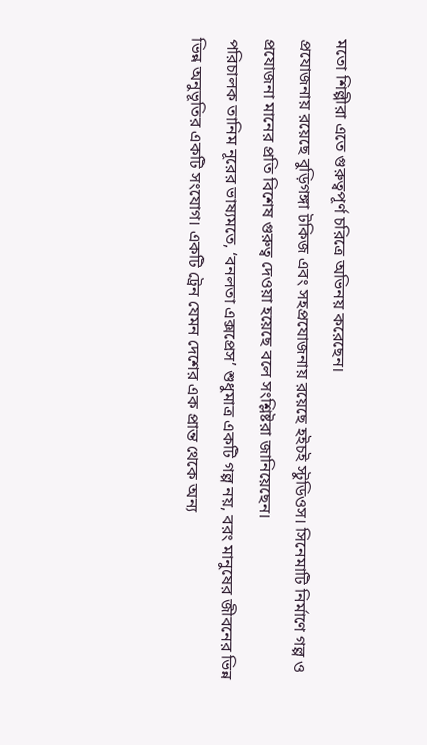মতো শিল্পীরা এতে গুরুত্বপূর্ণ চরিত্রে অভিনয় করেছেন।
প্রযোজনায় রয়েছে বুড়িগঙ্গা টকিজ এবং সহপ্রযোজনায় রয়েছে হইচই স্টুডিওস। সিনেমাটি নির্মাণে গল্প ও প্রযোজনা মানের প্রতি বিশেষ গুরুত্ব দেওয়া হয়েছে বলে সংশ্লিষ্টরা জানিয়েছেন।
পরিচালক তানিম নূরের ভাষ্যমতে, ‘বনলতা এক্সপ্রেস’ শুধুমাত্র একটি গল্প নয়, বরং মানুষের জীবনের ভিন্ন ভিন্ন অনুভূতির একটি সংযোগ। একটি ট্রেন যেমন দেশের এক প্রান্ত থেকে অন্য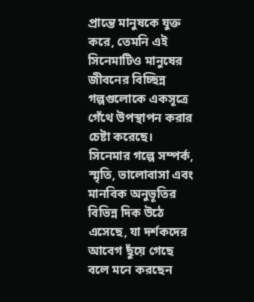প্রান্তে মানুষকে যুক্ত করে, তেমনি এই সিনেমাটিও মানুষের জীবনের বিচ্ছিন্ন গল্পগুলোকে একসূত্রে গেঁথে উপস্থাপন করার চেষ্টা করেছে।
সিনেমার গল্পে সম্পর্ক, স্মৃতি, ভালোবাসা এবং মানবিক অনুভূতির বিভিন্ন দিক উঠে এসেছে, যা দর্শকদের আবেগ ছুঁয়ে গেছে বলে মনে করছেন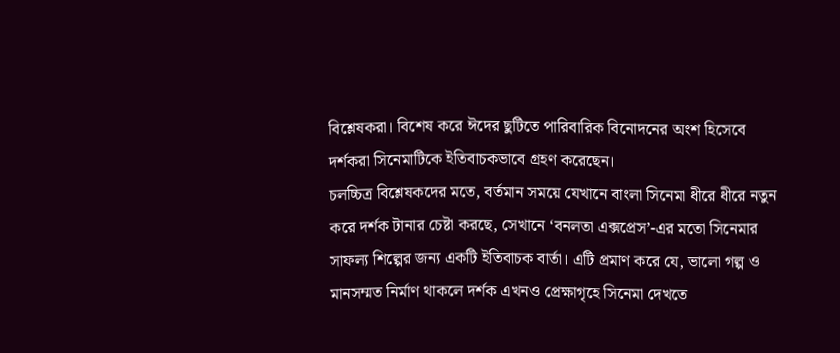বিশ্লেষকরা। বিশেষ করে ঈদের ছুটিতে পারিবারিক বিনোদনের অংশ হিসেবে দর্শকরা সিনেমাটিকে ইতিবাচকভাবে গ্রহণ করেছেন।
চলচ্চিত্র বিশ্লেষকদের মতে, বর্তমান সময়ে যেখানে বাংলা সিনেমা ধীরে ধীরে নতুন করে দর্শক টানার চেষ্টা করছে, সেখানে ‘বনলতা এক্সপ্রেস’-এর মতো সিনেমার সাফল্য শিল্পের জন্য একটি ইতিবাচক বার্তা। এটি প্রমাণ করে যে, ভালো গল্প ও মানসম্মত নির্মাণ থাকলে দর্শক এখনও প্রেক্ষাগৃহে সিনেমা দেখতে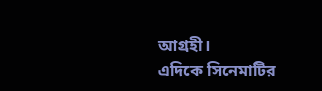আগ্রহী।
এদিকে সিনেমাটির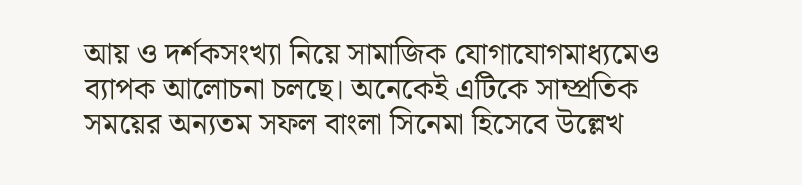আয় ও দর্শকসংখ্যা নিয়ে সামাজিক যোগাযোগমাধ্যমেও ব্যাপক আলোচনা চলছে। অনেকেই এটিকে সাম্প্রতিক সময়ের অন্যতম সফল বাংলা সিনেমা হিসেবে উল্লেখ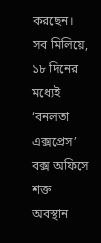করছেন।
সব মিলিয়ে, ১৮ দিনের মধ্যেই ‘বনলতা এক্সপ্রেস’ বক্স অফিসে শক্ত অবস্থান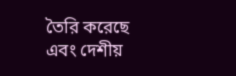তৈরি করেছে এবং দেশীয়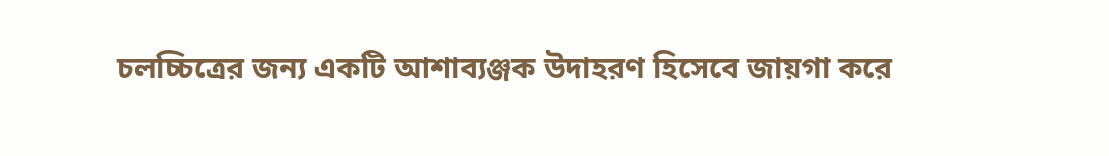চলচ্চিত্রের জন্য একটি আশাব্যঞ্জক উদাহরণ হিসেবে জায়গা করে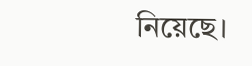নিয়েছে।